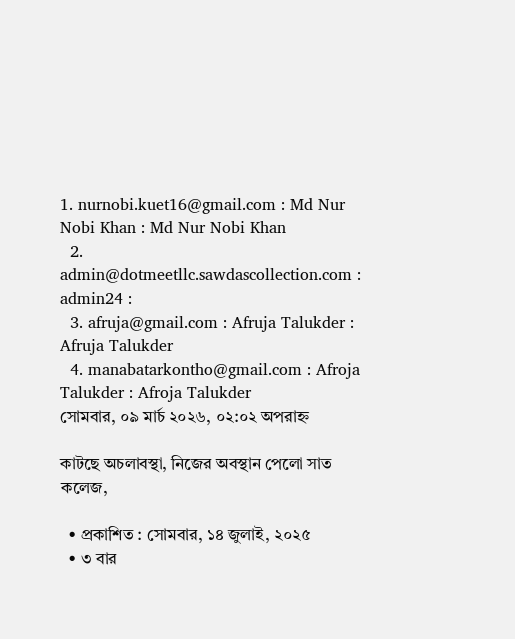1. nurnobi.kuet16@gmail.com : Md Nur Nobi Khan : Md Nur Nobi Khan
  2. admin@dotmeetllc.sawdascollection.com : admin24 :
  3. afruja@gmail.com : Afruja Talukder : Afruja Talukder
  4. manabatarkontho@gmail.com : Afroja Talukder : Afroja Talukder
সোমবার, ০৯ মার্চ ২০২৬, ০২:০২ অপরাহ্ন

কাটছে অচলাবস্থা, নিজের অবস্থান পেলো সাত কলেজ,

  • প্রকাশিত : সোমবার, ১৪ জুলাই, ২০২৫
  • ৩ বার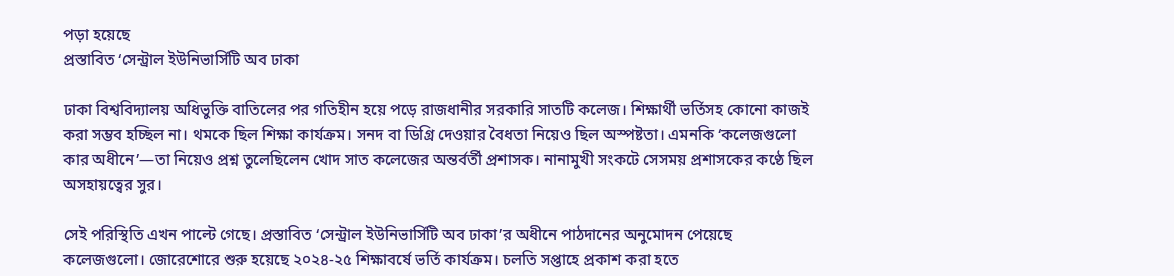পড়া হয়েছে
প্রস্তাবিত ‘সেন্ট্রাল ইউনিভার্সিটি অব ঢাকা

ঢাকা বিশ্ববিদ্যালয় অধিভুক্তি বাতিলের পর গতিহীন হয়ে পড়ে রাজধানীর সরকারি সাতটি কলেজ। শিক্ষার্থী ভর্তিসহ কোনো কাজই করা সম্ভব হচ্ছিল না। থমকে ছিল শিক্ষা কার্যক্রম। সনদ বা ডিগ্রি দেওয়ার বৈধতা নিয়েও ছিল অস্পষ্টতা। এমনকি ‘কলেজগুলো কার অধীনে’—তা নিয়েও প্রশ্ন তুলেছিলেন খোদ সাত কলেজের অন্তর্বর্তী প্রশাসক। নানামুখী সংকটে সেসময় প্রশাসকের কণ্ঠে ছিল অসহায়ত্বের সুর।

সেই পরিস্থিতি এখন পাল্টে গেছে। প্রস্তাবিত ‘সেন্ট্রাল ইউনিভার্সিটি অব ঢাকা’র অধীনে পাঠদানের অনুমোদন পেয়েছে কলেজগুলো। জোরেশোরে শুরু হয়েছে ২০২৪-২৫ শিক্ষাবর্ষে ভর্তি কার্যক্রম। চলতি সপ্তাহে প্রকাশ করা হতে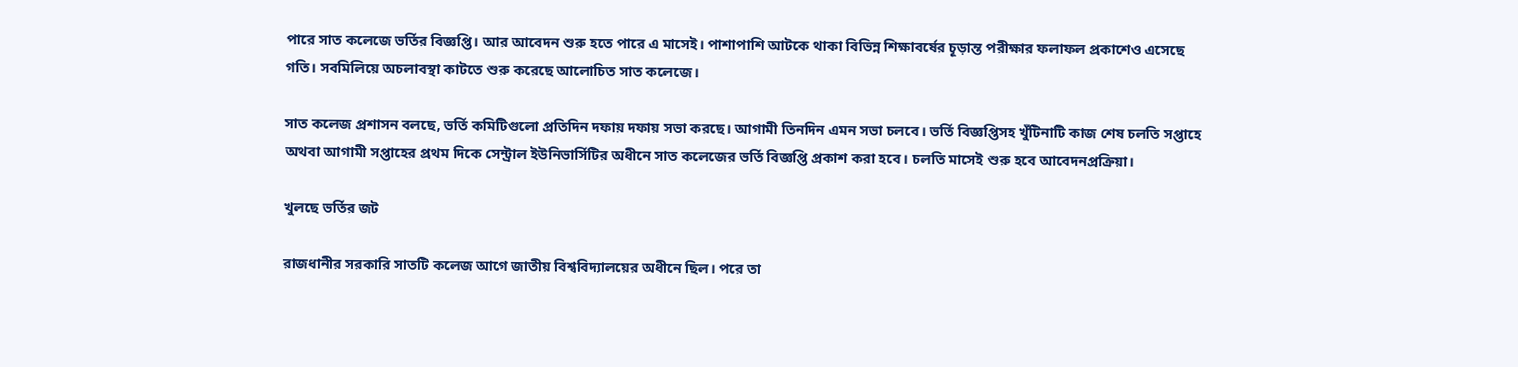পারে সাত কলেজে ভর্তির বিজ্ঞপ্তি। আর আবেদন শুরু হতে পারে এ মাসেই। পাশাপাশি আটকে থাকা বিভিন্ন শিক্ষাবর্ষের চূড়ান্ত পরীক্ষার ফলাফল প্রকাশেও এসেছে গতি। সবমিলিয়ে অচলাবস্থা কাটতে শুরু করেছে আলোচিত সাত কলেজে।

সাত কলেজ প্রশাসন বলছে, ভর্তি কমিটিগুলো প্রতিদিন দফায় দফায় সভা করছে। আগামী তিনদিন এমন সভা চলবে। ভর্তি বিজ্ঞপ্তিসহ খুঁটিনাটি কাজ শেষ চলতি সপ্তাহে অথবা আগামী সপ্তাহের প্রথম দিকে সেন্ট্রাল ইউনিভার্সিটির অধীনে সাত কলেজের ভর্তি বিজ্ঞপ্তি প্রকাশ করা হবে। চলতি মাসেই শুরু হবে আবেদনপ্রক্রিয়া।

খুলছে ভর্তির জট

রাজধানীর সরকারি সাতটি কলেজ আগে জাতীয় বিশ্ববিদ্যালয়ের অধীনে ছিল। পরে তা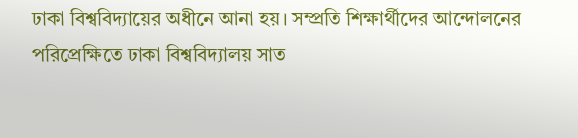ঢাকা বিশ্ববিদ্যায়ের অধীনে আনা হয়। সম্প্রতি শিক্ষার্থীদের আন্দোলনের পরিপ্রেক্ষিতে ঢাকা বিশ্ববিদ্যালয় সাত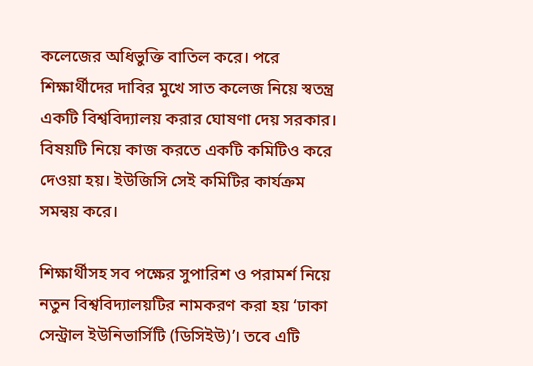কলেজের অধিভুক্তি বাতিল করে। পরে শিক্ষার্থীদের দাবির মুখে সাত কলেজ নিয়ে স্বতন্ত্র একটি বিশ্ববিদ্যালয় করার ঘোষণা দেয় সরকার। বিষয়টি নিয়ে কাজ করতে একটি কমিটিও করে দেওয়া হয়। ইউজিসি সেই কমিটির কার্যক্রম সমন্বয় করে।

শিক্ষার্থীসহ সব পক্ষের সুপারিশ ও পরামর্শ নিয়ে নতুন বিশ্ববিদ্যালয়টির নামকরণ করা হয় ‘ঢাকা সেন্ট্রাল ইউনিভার্সিটি (ডিসিইউ)’। তবে এটি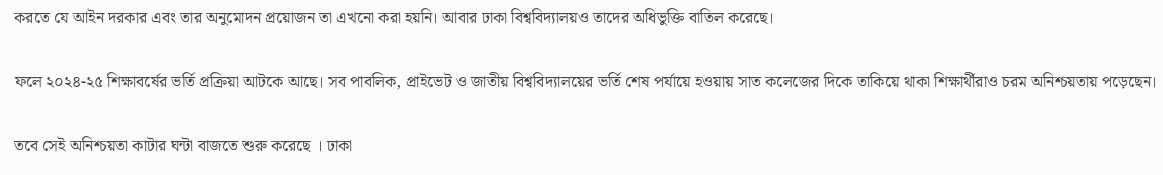করতে যে আইন দরকার এবং তার অনুমোদন প্রয়োজন তা এখনো করা হয়নি। আবার ঢাকা বিশ্ববিদ্যালয়ও তাদের অধিভুক্তি বাতিল করেছে।

ফলে ২০২৪-২৫ শিক্ষাবর্ষের ভর্তি প্রক্রিয়া আটকে আছে। সব পাবলিক, প্রাইভেট ও জাতীয় বিশ্ববিদ্যালয়ের ভর্তি শেষ পর্যায়ে হওয়ায় সাত কলেজের দিকে তাকিয়ে থাকা শিক্ষার্থীরাও চরম অনিশ্চয়তায় পড়েছেন।

তবে সেই অনিশ্চয়তা কাটার ঘন্টা বাজতে শুরু করেছে । ঢাকা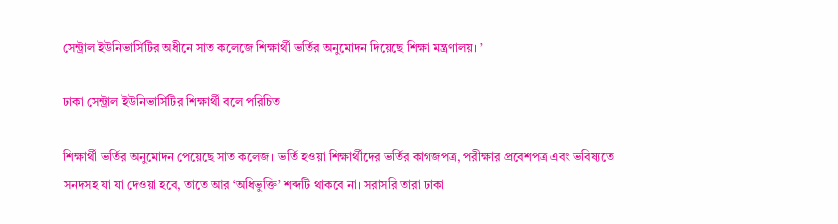সেন্ট্রাল ইউনিভার্সিটির অধীনে সাত কলেজে শিক্ষার্থী ভর্তির অনুমোদন দিয়েছে শিক্ষা মন্ত্রণালয়। ’

ঢাকা সেন্ট্রাল ইউনিভার্সিটির শিক্ষার্থী বলে পরিচিত

শিক্ষার্থী ভর্তির অনুমোদন পেয়েছে সাত কলেজ। ভর্তি হওয়া শিক্ষার্থীদের ভর্তির কাগজপত্র, পরীক্ষার প্রবেশপত্র এবং ভবিষ্যতে সনদসহ যা যা দেওয়া হবে, তাতে আর ‘অধিভুক্তি’ শব্দটি থাকবে না। সরাসরি তারা ঢাকা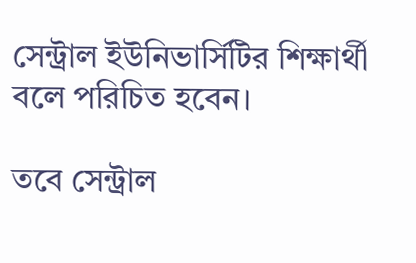সেন্ট্রাল ইউনিভার্সিটির শিক্ষার্থী বলে পরিচিত হবেন।

তবে সেন্ট্রাল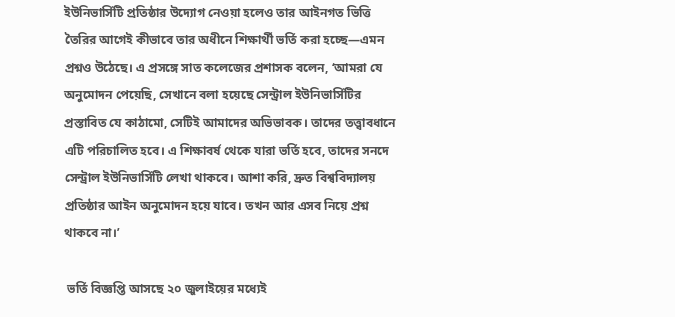ইউনিভার্সিটি প্রতিষ্ঠার উদ্যোগ নেওয়া হলেও তার আইনগত ভিত্তি তৈরির আগেই কীভাবে তার অধীনে শিক্ষার্থী ভর্তি করা হচ্ছে—এমন প্রশ্নও উঠেছে। এ প্রসঙ্গে সাত কলেজের প্রশাসক বলেন, ‘আমরা যে অনুমোদন পেয়েছি, সেখানে বলা হয়েছে সেন্ট্রাল ইউনিভার্সিটির প্রস্তাবিত যে কাঠামো, সেটিই আমাদের অভিভাবক। তাদের তত্ত্বাবধানে এটি পরিচালিত হবে। এ শিক্ষাবর্ষ থেকে যারা ভর্তি হবে, তাদের সনদে সেন্ট্রাল ইউনিভার্সিটি লেখা থাকবে। আশা করি, দ্রুত বিশ্ববিদ্যালয় প্রতিষ্ঠার আইন অনুমোদন হয়ে যাবে। তখন আর এসব নিয়ে প্রশ্ন থাকবে না।’

 ভর্তি বিজ্ঞপ্তি আসছে ২০ জুলাইয়ের মধ্যেই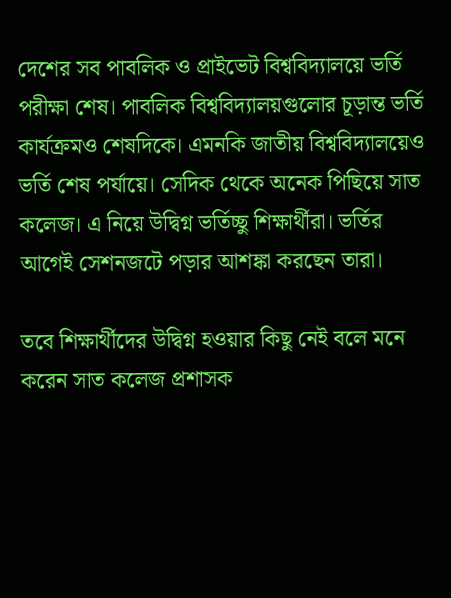দেশের সব পাবলিক ও প্রাইভেট বিশ্ববিদ্যালয়ে ভর্তি পরীক্ষা শেষ। পাবলিক বিশ্ববিদ্যালয়গুলোর চূড়ান্ত ভর্তি কার্যক্রমও শেষদিকে। এমনকি জাতীয় বিশ্ববিদ্যালয়েও ভর্তি শেষ পর্যায়ে। সেদিক থেকে অনেক পিছিয়ে সাত কলেজ। এ নিয়ে উদ্বিগ্ন ভর্তিচ্ছু শিক্ষার্থীরা। ভর্তির আগেই সেশনজটে পড়ার আশঙ্কা করছেন তারা।

তবে শিক্ষার্থীদের উদ্বিগ্ন হওয়ার কিছু নেই বলে মনে করেন সাত কলেজ প্রশাসক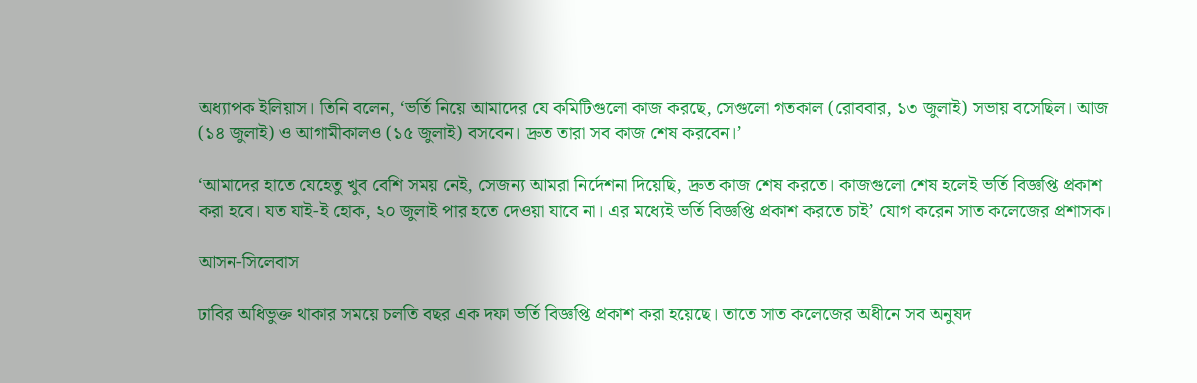অধ্যাপক ইলিয়াস। তিনি বলেন, ‘ভর্তি নিয়ে আমাদের যে কমিটিগুলো কাজ করছে, সেগুলো গতকাল (রোববার, ১৩ জুলাই) সভায় বসেছিল। আজ (১৪ জুলাই) ও আগামীকালও (১৫ জুলাই) বসবেন। দ্রুত তারা সব কাজ শেষ করবেন।’

‘আমাদের হাতে যেহেতু খুব বেশি সময় নেই, সেজন্য আমরা নির্দেশনা দিয়েছি, দ্রুত কাজ শেষ করতে। কাজগুলো শেষ হলেই ভর্তি বিজ্ঞপ্তি প্রকাশ করা হবে। যত যাই-ই হোক, ২০ জুলাই পার হতে দেওয়া যাবে না। এর মধ্যেই ভর্তি বিজ্ঞপ্তি প্রকাশ করতে চাই’ যোগ করেন সাত কলেজের প্রশাসক।

আসন-সিলেবাস

ঢাবির অধিভুক্ত থাকার সময়ে চলতি বছর এক দফা ভর্তি বিজ্ঞপ্তি প্রকাশ করা হয়েছে। তাতে সাত কলেজের অধীনে সব অনুষদ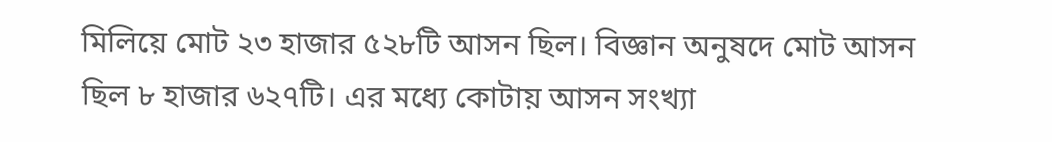মিলিয়ে মোট ২৩ হাজার ৫২৮টি আসন ছিল। বিজ্ঞান অনুষদে মোট আসন ছিল ৮ হাজার ৬২৭টি। এর মধ্যে কোটায় আসন সংখ্যা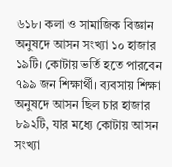৬১৮। কলা ও সামাজিক বিজ্ঞান অনুষদে আসন সংখ্যা ১০ হাজার ১৯টি। কোটায় ভর্তি হতে পারবেন ৭৯৯ জন শিক্ষার্থী। ব্যবসায় শিক্ষা অনুষদে আসন ছিল চার হাজার ৮৯২টি, যার মধ্যে কোটায় আসন সংখ্যা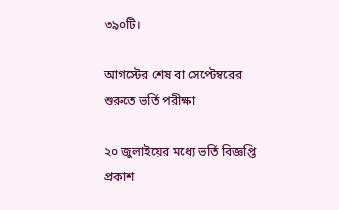৩৯০টি।

আগস্টের শেষ বা সেপ্টেম্বরের শুরুতে ভর্তি পরীক্ষা

২০ জুলাইয়ের মধ্যে ভর্তি বিজ্ঞপ্তি প্রকাশ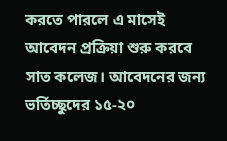করতে পারলে এ মাসেই আবেদন প্রক্রিয়া শুরু করবে সাত কলেজ। আবেদনের জন্য ভর্তিচ্ছুদের ১৫-২০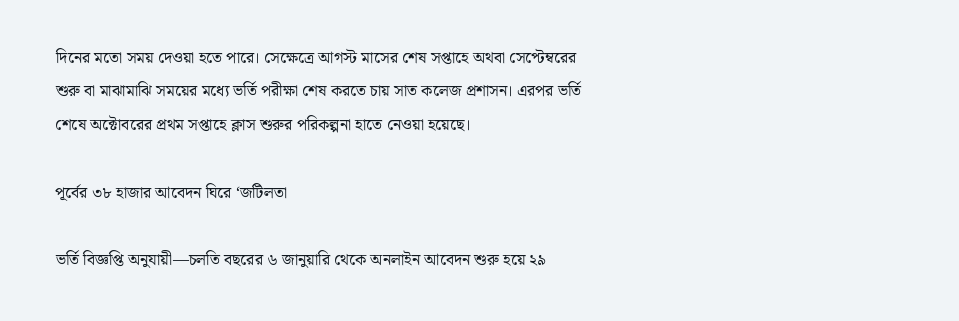দিনের মতো সময় দেওয়া হতে পারে। সেক্ষেত্রে আগস্ট মাসের শেষ সপ্তাহে অথবা সেপ্টেম্বরের শুরু বা মাঝামাঝি সময়ের মধ্যে ভর্তি পরীক্ষা শেষ করতে চায় সাত কলেজ প্রশাসন। এরপর ভর্তি শেষে অক্টোবরের প্রথম সপ্তাহে ক্লাস শুরুর পরিকল্পনা হাতে নেওয়া হয়েছে।

পূর্বের ৩৮ হাজার আবেদন ঘিরে ‘জটিলতা

ভর্তি বিজ্ঞপ্তি অনুযায়ী—চলতি বছরের ৬ জানুয়ারি থেকে অনলাইন আবেদন শুরু হয়ে ২৯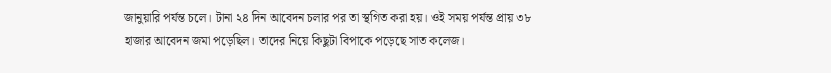জানুয়ারি পর্যন্ত চলে। টানা ২৪ দিন আবেদন চলার পর তা স্থগিত করা হয়। ওই সময় পর্যন্ত প্রায় ৩৮ হাজার আবেদন জমা পড়েছিল। তাদের নিয়ে কিছুটা বিপাকে পড়েছে সাত কলেজ।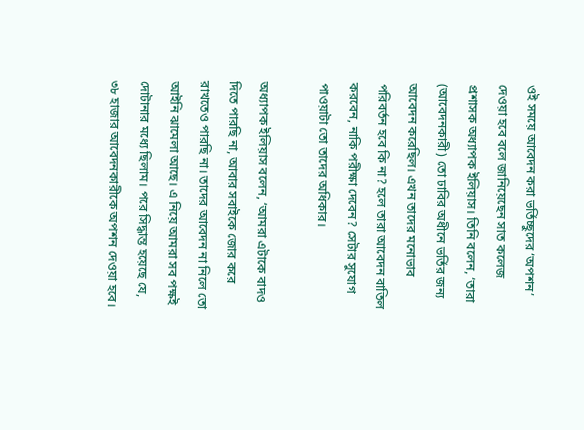ওই সময়ে আবেদন করা ভর্তিচ্ছুদের ‘অপশন’ দেওয়া হবে বলে জানিয়েছেন সাত কলেজ প্রশাসক অধ্যাপক ইলিয়াস। তিনি বলেন, ‘তারা (আবেদনকারী) তো ঢাবির অধীনে ভর্তির জন্য আবেদন করেছিল। এখন তাদের মনোভাব পরিবর্তন হবে কি না? হলে তারা আবেদন বাতিল করবেন, নাকি পরীক্ষা দেবেন? সেটার সুযোগ পাওয়াটা তো তাদের অধিকার।

অধ্যাপক ইলিয়াস বলেন, ‘আমরা এটাকে বাদও দিতে পারছি না, আবার সবাইকে জোর করে রাখতেও পারছি না। তাদের আবেদন না নিলে তো আইনি ঝামেলা আছে। এ নিয়ে আমরা সব পক্ষই দোটানার মধ্যে ছিলাম। পরে সিদ্ধান্ত হয়েছে যে, ৩৮ হাজার আবেদনকারীকে অপশন দেওয়া হবে।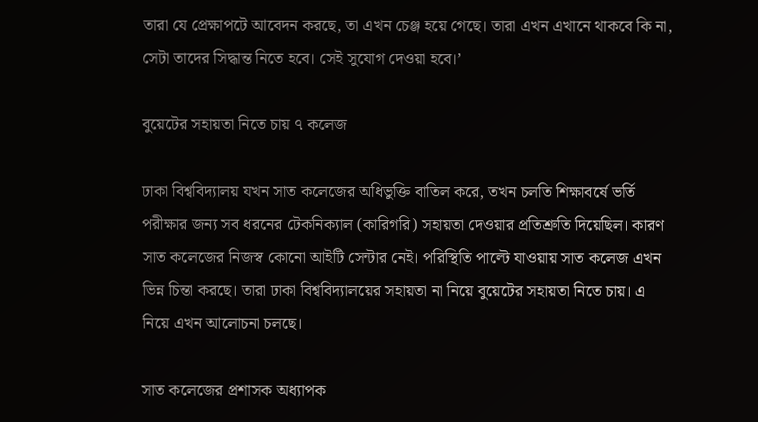তারা যে প্রেক্ষাপটে আবেদন করছে, তা এখন চেঞ্জ হয়ে গেছে। তারা এখন এখানে থাকবে কি না, সেটা তাদের সিদ্ধান্ত নিতে হবে। সেই সুযোগ দেওয়া হবে।’

বুয়েটের সহায়তা নিতে চায় ৭ কলেজ

ঢাকা বিশ্ববিদ্যালয় যখন সাত কলেজের অধিভুক্তি বাতিল করে, তখন চলতি শিক্ষাবর্ষে ভর্তি পরীক্ষার জন্য সব ধরনের টেকনিক্যাল (কারিগরি) সহায়তা দেওয়ার প্রতিশ্রুতি দিয়েছিল। কারণ সাত কলেজের নিজস্ব কোনো আইটি সেন্টার নেই। পরিস্থিতি পাল্টে যাওয়ায় সাত কলেজ এখন ভিন্ন চিন্তা করছে। তারা ঢাকা বিশ্ববিদ্যালয়ের সহায়তা না নিয়ে বুয়েটের সহায়তা নিতে চায়। এ নিয়ে এখন আলোচনা চলছে।

সাত কলেজের প্রশাসক অধ্যাপক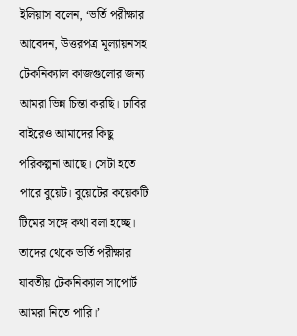ইলিয়াস বলেন, ‘ভর্তি পরীক্ষার আবেদন, উত্তরপত্র মূল্যায়নসহ টেকনিক্যাল কাজগুলোর জন্য আমরা ভিন্ন চিন্তা করছি। ঢাবির বাইরেও আমাদের কিছু পরিকল্পনা আছে। সেটা হতে পারে বুয়েট। বুয়েটের কয়েকটি টিমের সঙ্গে কথা বলা হচ্ছে। তাদের থেকে ভর্তি পরীক্ষার যাবতীয় টেকনিক্যাল সাপোর্ট আমরা নিতে পারি।’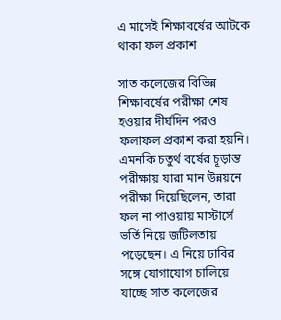এ মাসেই শিক্ষাবর্ষের আটকে থাকা ফল প্রকাশ

সাত কলেজের বিভিন্ন শিক্ষাবর্ষের পরীক্ষা শেষ হওয়ার দীর্ঘদিন পরও ফলাফল প্রকাশ করা হয়নি। এমনকি চতুর্থ বর্ষের চূড়ান্ত পরীক্ষায় যারা মান উন্নয়নে পরীক্ষা দিয়েছিলেন, তারা ফল না পাওয়ায় মাস্টার্সে ভর্তি নিয়ে জটিলতায় পড়েছেন। এ নিয়ে ঢাবির সঙ্গে যোগাযোগ চালিয়ে যাচ্ছে সাত কলেজের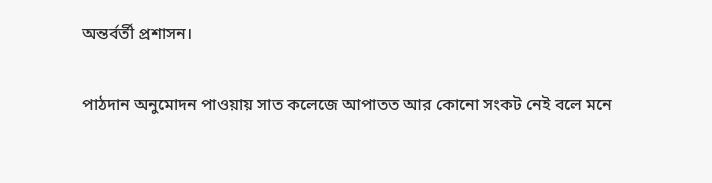অন্তর্বর্তী প্রশাসন।

পাঠদান অনুমোদন পাওয়ায় সাত কলেজে আপাতত আর কোনো সংকট নেই বলে মনে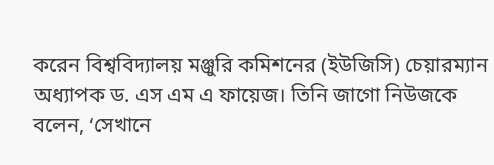করেন বিশ্ববিদ্যালয় মঞ্জুরি কমিশনের (ইউজিসি) চেয়ারম্যান অধ্যাপক ড. এস এম এ ফায়েজ। তিনি জাগো নিউজকে বলেন, ‘সেখানে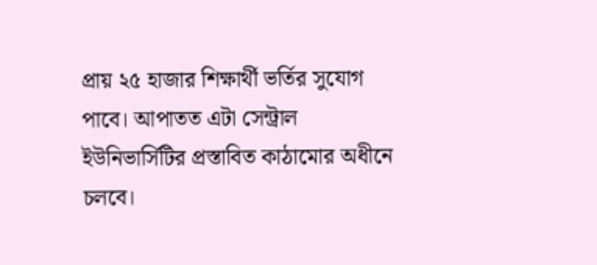প্রায় ২৫ হাজার শিক্ষার্থী ভর্তির সুযোগ পাবে। আপাতত এটা সেন্ট্রাল ইউনিভার্সিটির প্রস্তাবিত কাঠামোর অধীনে চলবে।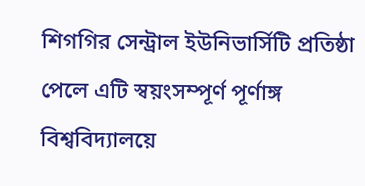শিগগির সেন্ট্রাল ইউনিভার্সিটি প্রতিষ্ঠা পেলে এটি স্বয়ংসম্পূর্ণ পূর্ণাঙ্গ বিশ্ববিদ্যালয়ে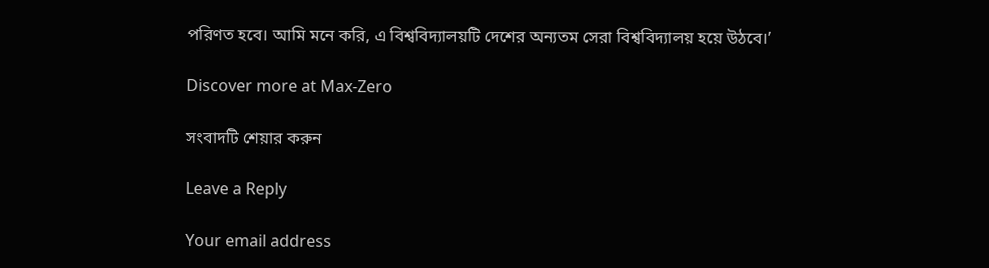পরিণত হবে। আমি মনে করি, এ বিশ্ববিদ্যালয়টি দেশের অন্যতম সেরা বিশ্ববিদ্যালয় হয়ে উঠবে।’

Discover more at Max-Zero

সংবাদটি শেয়ার করুন

Leave a Reply

Your email address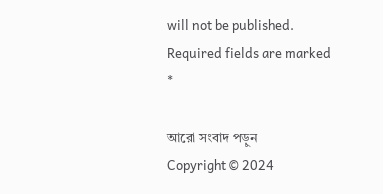will not be published. Required fields are marked *

আরো সংবাদ পড়ুন
Copyright © 2024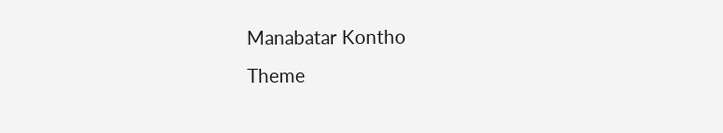Manabatar Kontho
Theme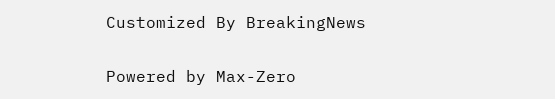Customized By BreakingNews

Powered by Max-Zero